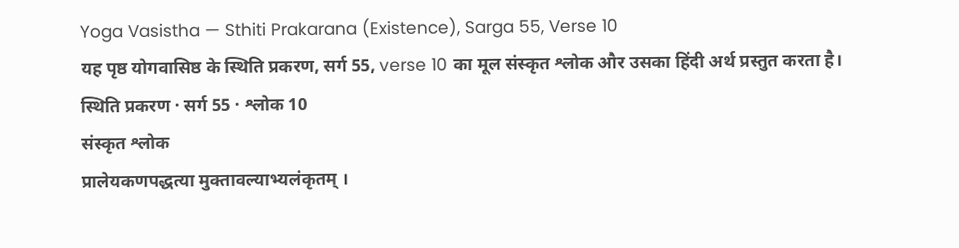Yoga Vasistha — Sthiti Prakarana (Existence), Sarga 55, Verse 10
यह पृष्ठ योगवासिष्ठ के स्थिति प्रकरण, सर्ग 55, verse 10 का मूल संस्कृत श्लोक और उसका हिंदी अर्थ प्रस्तुत करता है।
स्थिति प्रकरण · सर्ग 55 · श्लोक 10
संस्कृत श्लोक
प्रालेयकणपद्धत्या मुक्तावल्याभ्यलंकृतम् ।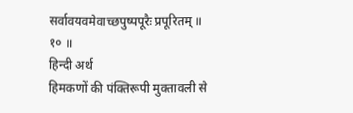सर्वावयवमेवाच्छपुष्पपूरैः प्रपूरितम् ॥ १० ॥
हिन्दी अर्थ
हिमकणों की पंक्तिरूपी मुक्तावली से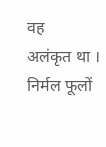वह
अलंकृत था । निर्मल फूलों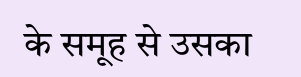के समूह से उसका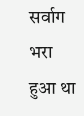सर्वाग भरा हुआ था